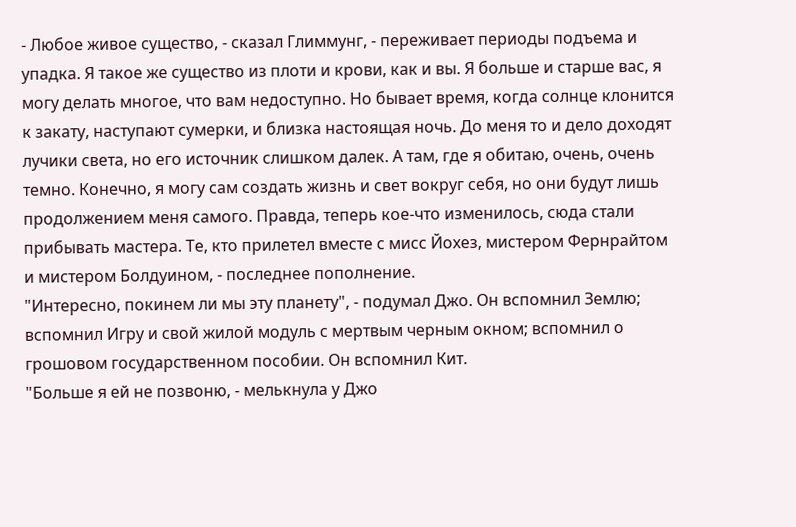- Любое живое существо, - сказал Глиммунг, - переживает периоды подъема и упадка. Я такое же существо из плоти и крови, как и вы. Я больше и старше вас, я могу делать многое, что вам недоступно. Но бывает время, когда солнце клонится к закату, наступают сумерки, и близка настоящая ночь. До меня то и дело доходят лучики света, но его источник слишком далек. А там, где я обитаю, очень, очень темно. Конечно, я могу сам создать жизнь и свет вокруг себя, но они будут лишь продолжением меня самого. Правда, теперь кое-что изменилось, сюда стали прибывать мастера. Те, кто прилетел вместе с мисс Йохез, мистером Фернрайтом и мистером Болдуином, - последнее пополнение.
"Интересно, покинем ли мы эту планету", - подумал Джо. Он вспомнил Землю; вспомнил Игру и свой жилой модуль с мертвым черным окном; вспомнил о грошовом государственном пособии. Он вспомнил Кит.
"Больше я ей не позвоню, - мелькнула у Джо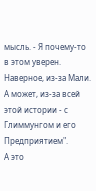мысль. - Я почему-то в этом уверен. Наверное, из-за Мали. А может, из-за всей этой истории - с Глиммунгом и его Предприятием".
А это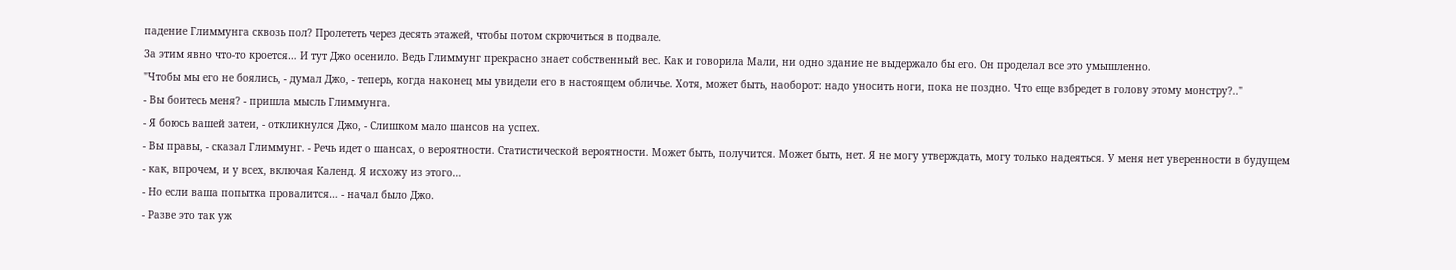падение Глиммунга сквозь пол? Пролететь через десять этажей, чтобы потом скрючиться в подвале.
За этим явно что-то кроется… И тут Джо осенило. Ведь Глиммунг прекрасно знает собственный вес. Как и говорила Мали, ни одно здание не выдержало бы его. Он проделал все это умышленно.
"Чтобы мы его не боялись, - думал Джо, - теперь, когда наконец мы увидели его в настоящем обличье. Хотя, может быть, наоборот: надо уносить ноги, пока не поздно. Что еще взбредет в голову этому монстру?.."
- Вы боитесь меня? - пришла мысль Глиммунга.
- Я боюсь вашей затеи, - откликнулся Джо, - Слишком мало шансов на успех.
- Вы правы, - сказал Глиммунг. - Речь идет о шансах, о вероятности. Статистической вероятности. Может быть, получится. Может быть, нет. Я не могу утверждать, могу только надеяться. У меня нет уверенности в будущем - как, впрочем, и у всех, включая Календ. Я исхожу из этого…
- Но если ваша попытка провалится… - начал было Джо.
- Разве это так уж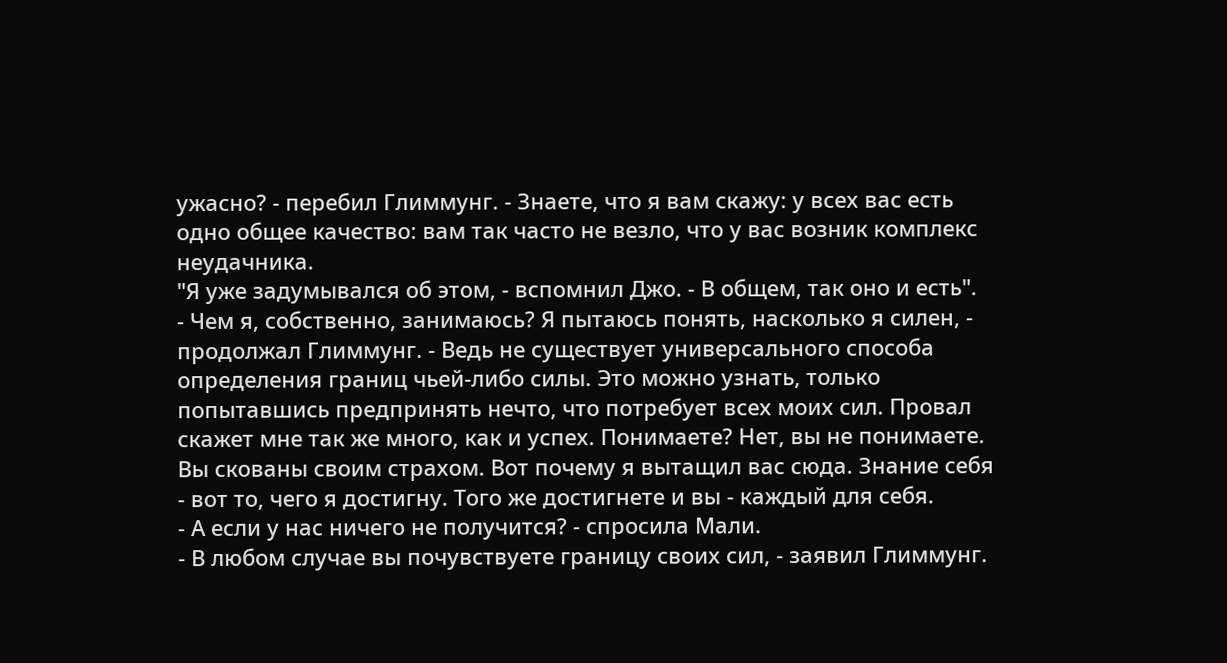ужасно? - перебил Глиммунг. - Знаете, что я вам скажу: у всех вас есть одно общее качество: вам так часто не везло, что у вас возник комплекс неудачника.
"Я уже задумывался об этом, - вспомнил Джо. - В общем, так оно и есть".
- Чем я, собственно, занимаюсь? Я пытаюсь понять, насколько я силен, - продолжал Глиммунг. - Ведь не существует универсального способа определения границ чьей-либо силы. Это можно узнать, только попытавшись предпринять нечто, что потребует всех моих сил. Провал скажет мне так же много, как и успех. Понимаете? Нет, вы не понимаете. Вы скованы своим страхом. Вот почему я вытащил вас сюда. Знание себя - вот то, чего я достигну. Того же достигнете и вы - каждый для себя.
- А если у нас ничего не получится? - спросила Мали.
- В любом случае вы почувствуете границу своих сил, - заявил Глиммунг.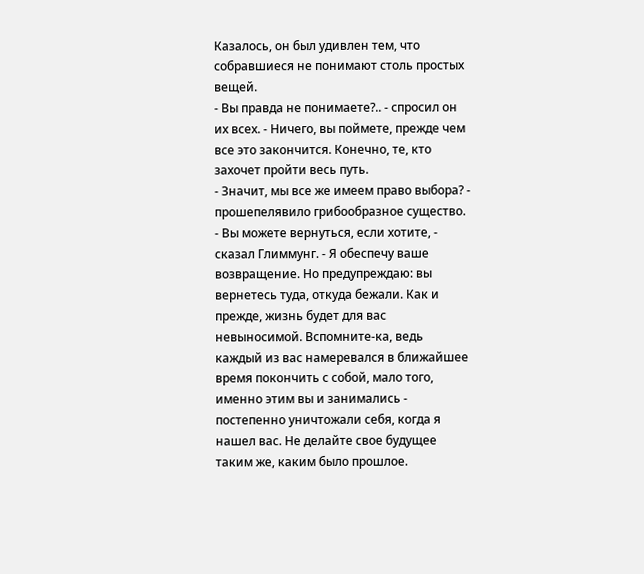Казалось, он был удивлен тем, что собравшиеся не понимают столь простых вещей.
- Вы правда не понимаете?.. - спросил он их всех. - Ничего, вы поймете, прежде чем все это закончится. Конечно, те, кто захочет пройти весь путь.
- Значит, мы все же имеем право выбора? - прошепелявило грибообразное существо.
- Вы можете вернуться, если хотите, - сказал Глиммунг. - Я обеспечу ваше возвращение. Но предупреждаю: вы вернетесь туда, откуда бежали. Как и прежде, жизнь будет для вас невыносимой. Вспомните-ка, ведь каждый из вас намеревался в ближайшее время покончить с собой, мало того, именно этим вы и занимались - постепенно уничтожали себя, когда я нашел вас. Не делайте свое будущее таким же, каким было прошлое.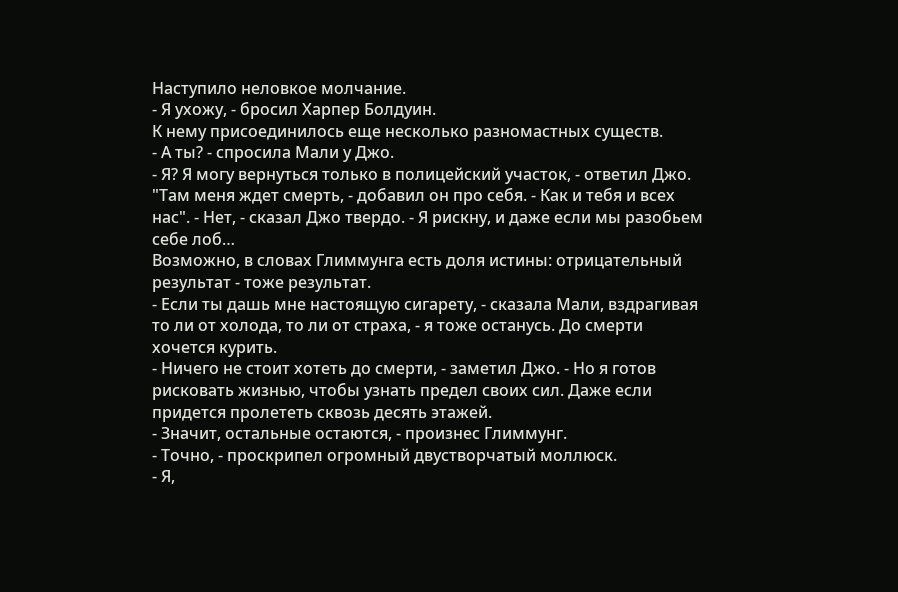Наступило неловкое молчание.
- Я ухожу, - бросил Харпер Болдуин.
К нему присоединилось еще несколько разномастных существ.
- А ты? - спросила Мали у Джо.
- Я? Я могу вернуться только в полицейский участок, - ответил Джо. "Там меня ждет смерть, - добавил он про себя. - Как и тебя и всех нас". - Нет, - сказал Джо твердо. - Я рискну, и даже если мы разобьем себе лоб…
Возможно, в словах Глиммунга есть доля истины: отрицательный результат - тоже результат.
- Если ты дашь мне настоящую сигарету, - сказала Мали, вздрагивая то ли от холода, то ли от страха, - я тоже останусь. До смерти хочется курить.
- Ничего не стоит хотеть до смерти, - заметил Джо. - Но я готов рисковать жизнью, чтобы узнать предел своих сил. Даже если придется пролететь сквозь десять этажей.
- Значит, остальные остаются, - произнес Глиммунг.
- Точно, - проскрипел огромный двустворчатый моллюск.
- Я,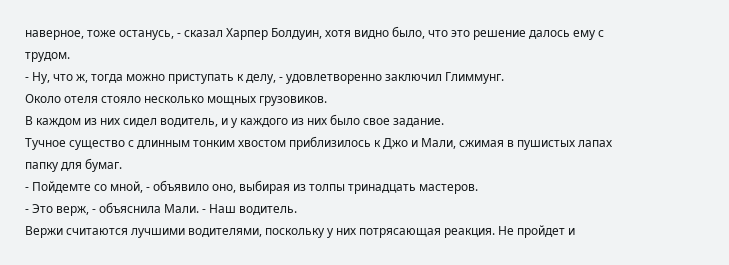наверное, тоже останусь, - сказал Харпер Болдуин, хотя видно было, что это решение далось ему с трудом.
- Ну, что ж, тогда можно приступать к делу, - удовлетворенно заключил Глиммунг.
Около отеля стояло несколько мощных грузовиков.
В каждом из них сидел водитель, и у каждого из них было свое задание.
Тучное существо с длинным тонким хвостом приблизилось к Джо и Мали, сжимая в пушистых лапах папку для бумаг.
- Пойдемте со мной, - объявило оно, выбирая из толпы тринадцать мастеров.
- Это верж, - объяснила Мали. - Наш водитель.
Вержи считаются лучшими водителями, поскольку у них потрясающая реакция. Не пройдет и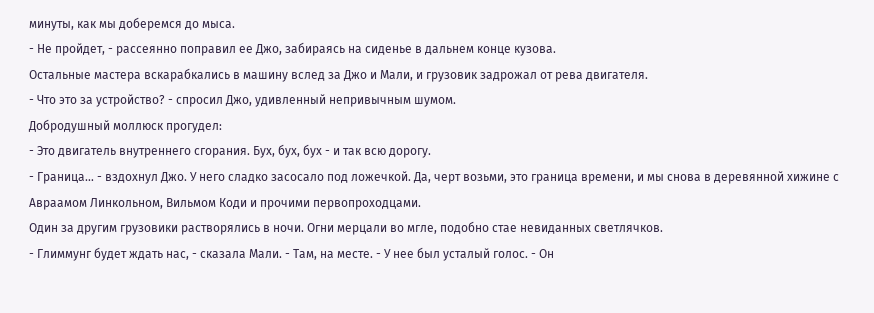минуты, как мы доберемся до мыса.
- Не пройдет, - рассеянно поправил ее Джо, забираясь на сиденье в дальнем конце кузова.
Остальные мастера вскарабкались в машину вслед за Джо и Мали, и грузовик задрожал от рева двигателя.
- Что это за устройство? - спросил Джо, удивленный непривычным шумом.
Добродушный моллюск прогудел:
- Это двигатель внутреннего сгорания. Бух, бух, бух - и так всю дорогу.
- Граница… - вздохнул Джо. У него сладко засосало под ложечкой. Да, черт возьми, это граница времени, и мы снова в деревянной хижине с Авраамом Линкольном, Вильмом Коди и прочими первопроходцами.
Один за другим грузовики растворялись в ночи. Огни мерцали во мгле, подобно стае невиданных светлячков.
- Глиммунг будет ждать нас, - сказала Мали. - Там, на месте. - У нее был усталый голос. - Он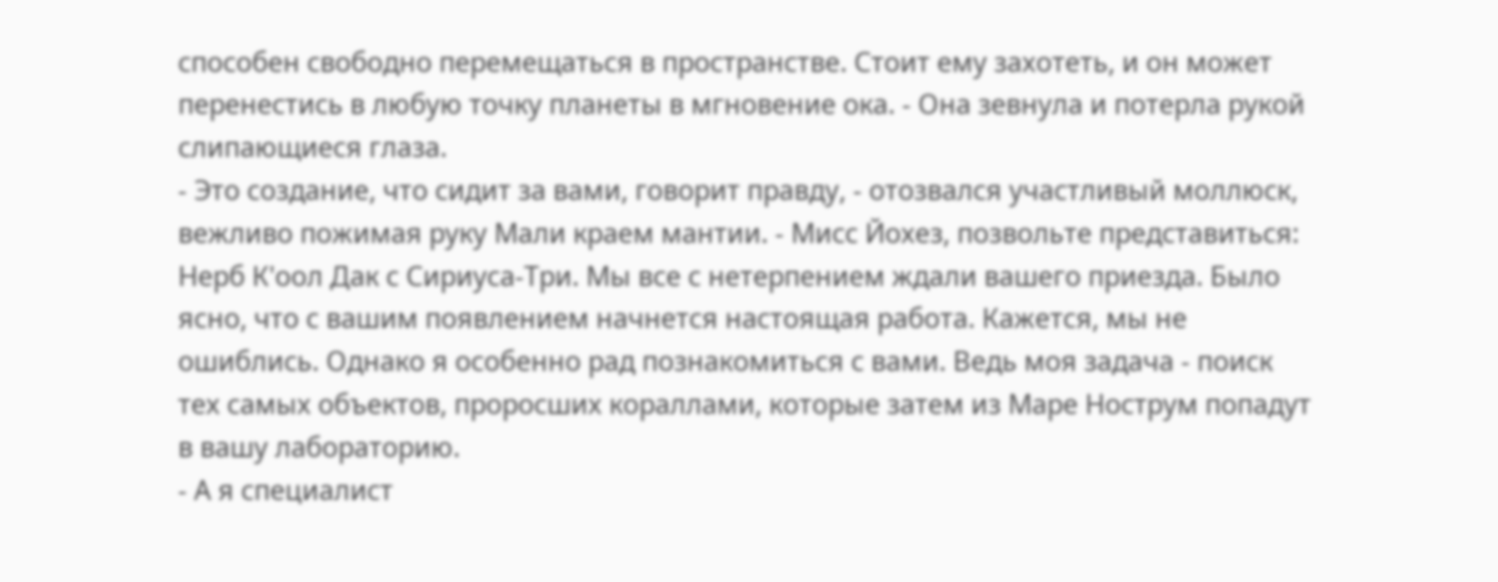способен свободно перемещаться в пространстве. Стоит ему захотеть, и он может перенестись в любую точку планеты в мгновение ока. - Она зевнула и потерла рукой слипающиеся глаза.
- Это создание, что сидит за вами, говорит правду, - отозвался участливый моллюск, вежливо пожимая руку Мали краем мантии. - Мисс Йохез, позвольте представиться: Нерб К'оол Дак с Сириуса-Три. Мы все с нетерпением ждали вашего приезда. Было ясно, что с вашим появлением начнется настоящая работа. Кажется, мы не ошиблись. Однако я особенно рад познакомиться с вами. Ведь моя задача - поиск тех самых объектов, проросших кораллами, которые затем из Маре Нострум попадут в вашу лабораторию.
- А я специалист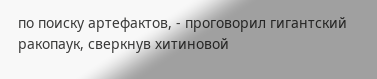по поиску артефактов, - проговорил гигантский ракопаук, сверкнув хитиновой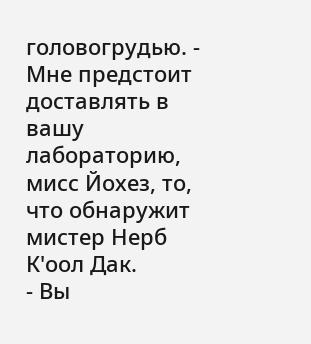головогрудью. - Мне предстоит доставлять в вашу лабораторию, мисс Йохез, то, что обнаружит мистер Нерб К'оол Дак.
- Вы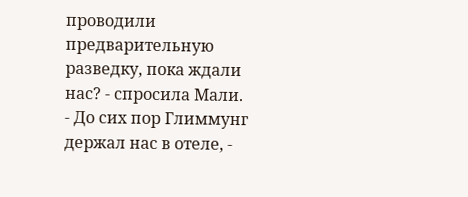проводили предварительную разведку, пока ждали нас? - спросила Мали.
- До сих пор Глиммунг держал нас в отеле, -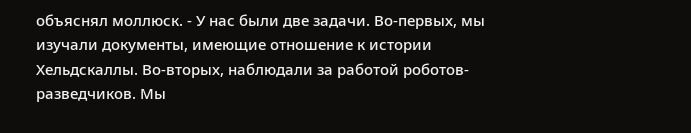объяснял моллюск. - У нас были две задачи. Во-первых, мы изучали документы, имеющие отношение к истории Хельдскаллы. Во-вторых, наблюдали за работой роботов-разведчиков. Мы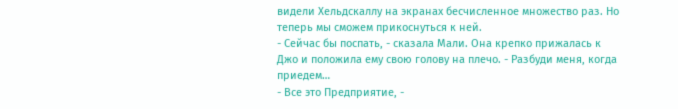видели Хельдскаллу на экранах бесчисленное множество раз. Но теперь мы сможем прикоснуться к ней.
- Сейчас бы поспать, - сказала Мали. Она крепко прижалась к Джо и положила ему свою голову на плечо. - Разбуди меня, когда приедем…
- Все это Предприятие, -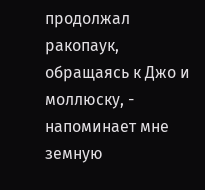продолжал ракопаук, обращаясь к Джо и моллюску, - напоминает мне земную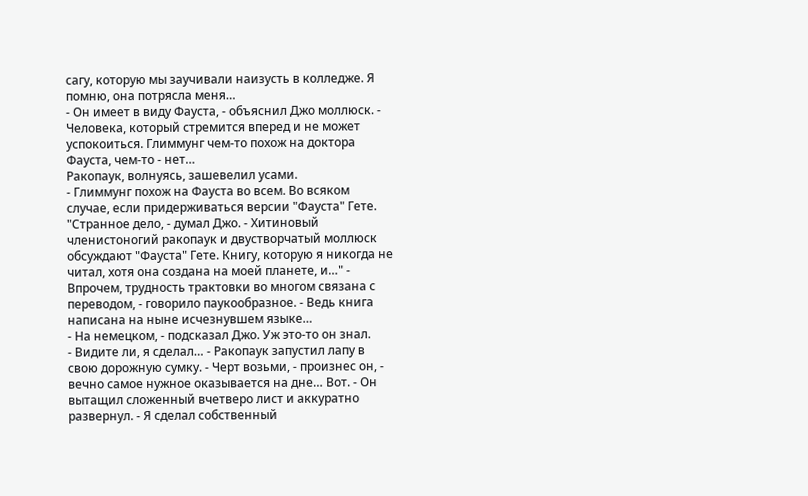сагу, которую мы заучивали наизусть в колледже. Я помню, она потрясла меня…
- Он имеет в виду Фауста, - объяснил Джо моллюск. - Человека, который стремится вперед и не может успокоиться. Глиммунг чем-то похож на доктора Фауста, чем-то - нет…
Ракопаук, волнуясь, зашевелил усами.
- Глиммунг похож на Фауста во всем. Во всяком случае, если придерживаться версии "Фауста" Гете.
"Странное дело, - думал Джо. - Хитиновый членистоногий ракопаук и двустворчатый моллюск обсуждают "Фауста" Гете. Книгу, которую я никогда не читал, хотя она создана на моей планете, и…" - Впрочем, трудность трактовки во многом связана с переводом, - говорило паукообразное. - Ведь книга написана на ныне исчезнувшем языке…
- На немецком, - подсказал Джо. Уж это-то он знал.
- Видите ли, я сделал… - Ракопаук запустил лапу в свою дорожную сумку. - Черт возьми, - произнес он, - вечно самое нужное оказывается на дне… Вот. - Он вытащил сложенный вчетверо лист и аккуратно развернул. - Я сделал собственный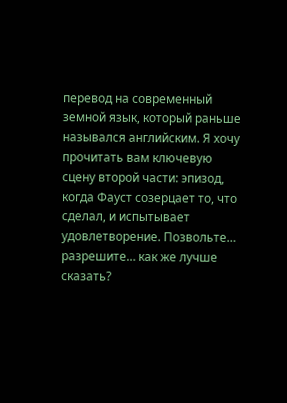перевод на современный земной язык, который раньше назывался английским. Я хочу прочитать вам ключевую сцену второй части: эпизод, когда Фауст созерцает то, что сделал, и испытывает удовлетворение. Позвольте… разрешите… как же лучше сказать?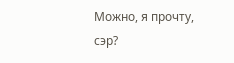Можно, я прочту, сэр?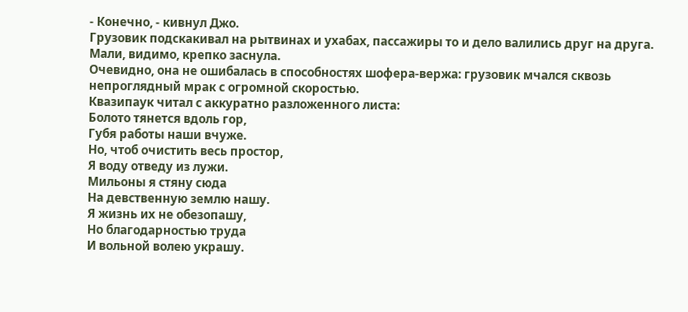- Конечно, - кивнул Джо.
Грузовик подскакивал на рытвинах и ухабах, пассажиры то и дело валились друг на друга. Мали, видимо, крепко заснула.
Очевидно, она не ошибалась в способностях шофера-вержа: грузовик мчался сквозь непроглядный мрак с огромной скоростью.
Квазипаук читал с аккуратно разложенного листа:
Болото тянется вдоль гор,
Губя работы наши вчуже.
Но, чтоб очистить весь простор,
Я воду отведу из лужи.
Мильоны я стяну сюда
На девственную землю нашу.
Я жизнь их не обезопашу,
Но благодарностью труда
И вольной волею украшу.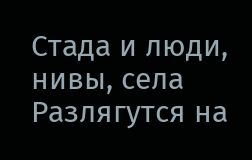Стада и люди, нивы, села
Разлягутся на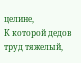целине,
К которой дедов труд тяжелый,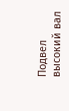Подвел высокий вал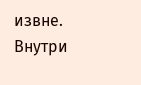извне.
Внутри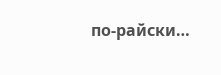по-райски…